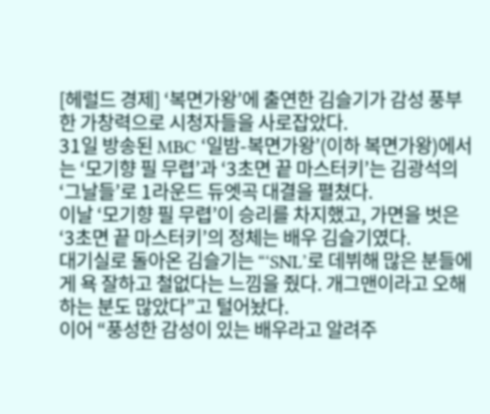[헤럴드 경제] ‘복면가왕’에 출연한 김슬기가 감성 풍부한 가창력으로 시청자들을 사로잡았다.
31일 방송된 MBC ‘일밤-복면가왕’(이하 복면가왕)에서는 ‘모기향 필 무렵’과 ‘3초면 끝 마스터키’는 김광석의 ‘그날들’로 1라운드 듀엣곡 대결을 펼쳤다.
이날 ‘모기향 필 무렵’이 승리를 차지했고, 가면을 벗은 ‘3초면 끝 마스터키’의 정체는 배우 김슬기였다.
대기실로 돌아온 김슬기는 “‘SNL’로 데뷔해 많은 분들에게 욕 잘하고 철없다는 느낌을 줬다. 개그맨이라고 오해하는 분도 많았다”고 털어놨다.
이어 “풍성한 감성이 있는 배우라고 알려주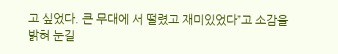고 싶었다. 큰 무대에 서 떨렸고 재미있었다”고 소감을 밝혀 눈길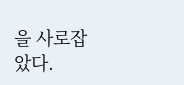을 사로잡았다.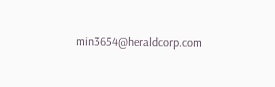min3654@heraldcorp.com